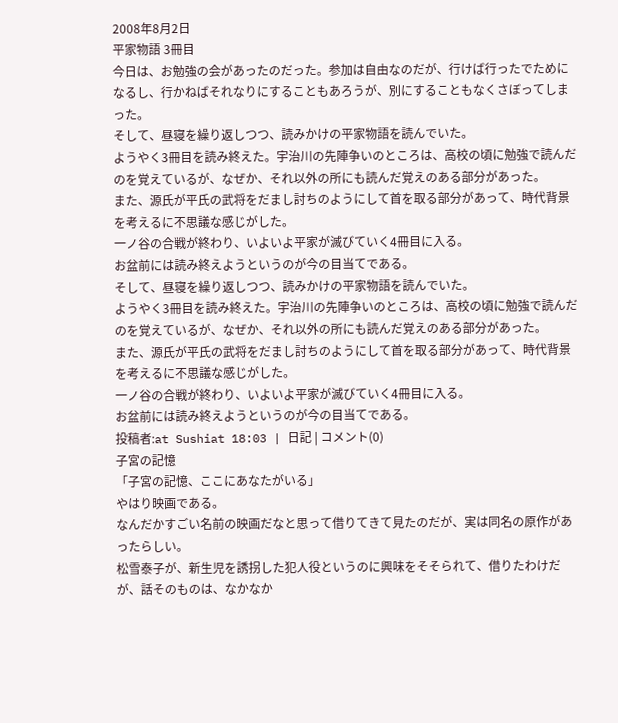2008年8月2日
平家物語 3冊目
今日は、お勉強の会があったのだった。参加は自由なのだが、行けば行ったでためになるし、行かねばそれなりにすることもあろうが、別にすることもなくさぼってしまった。
そして、昼寝を繰り返しつつ、読みかけの平家物語を読んでいた。
ようやく3冊目を読み終えた。宇治川の先陣争いのところは、高校の頃に勉強で読んだのを覚えているが、なぜか、それ以外の所にも読んだ覚えのある部分があった。
また、源氏が平氏の武将をだまし討ちのようにして首を取る部分があって、時代背景を考えるに不思議な感じがした。
一ノ谷の合戦が終わり、いよいよ平家が滅びていく4冊目に入る。
お盆前には読み終えようというのが今の目当てである。
そして、昼寝を繰り返しつつ、読みかけの平家物語を読んでいた。
ようやく3冊目を読み終えた。宇治川の先陣争いのところは、高校の頃に勉強で読んだのを覚えているが、なぜか、それ以外の所にも読んだ覚えのある部分があった。
また、源氏が平氏の武将をだまし討ちのようにして首を取る部分があって、時代背景を考えるに不思議な感じがした。
一ノ谷の合戦が終わり、いよいよ平家が滅びていく4冊目に入る。
お盆前には読み終えようというのが今の目当てである。
投稿者:at Sushiat 18:03 | 日記 | コメント(0)
子宮の記憶
「子宮の記憶、ここにあなたがいる」
やはり映画である。
なんだかすごい名前の映画だなと思って借りてきて見たのだが、実は同名の原作があったらしい。
松雪泰子が、新生児を誘拐した犯人役というのに興味をそそられて、借りたわけだが、話そのものは、なかなか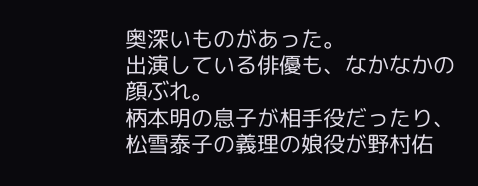奥深いものがあった。
出演している俳優も、なかなかの顔ぶれ。
柄本明の息子が相手役だったり、松雪泰子の義理の娘役が野村佑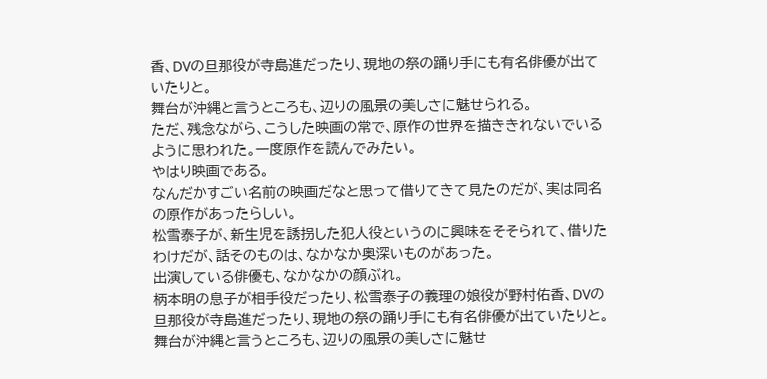香、DVの旦那役が寺島進だったり、現地の祭の踊り手にも有名俳優が出ていたりと。
舞台が沖縄と言うところも、辺りの風景の美しさに魅せられる。
ただ、残念ながら、こうした映画の常で、原作の世界を描ききれないでいるように思われた。一度原作を読んでみたい。
やはり映画である。
なんだかすごい名前の映画だなと思って借りてきて見たのだが、実は同名の原作があったらしい。
松雪泰子が、新生児を誘拐した犯人役というのに興味をそそられて、借りたわけだが、話そのものは、なかなか奥深いものがあった。
出演している俳優も、なかなかの顔ぶれ。
柄本明の息子が相手役だったり、松雪泰子の義理の娘役が野村佑香、DVの旦那役が寺島進だったり、現地の祭の踊り手にも有名俳優が出ていたりと。
舞台が沖縄と言うところも、辺りの風景の美しさに魅せ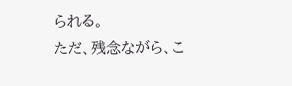られる。
ただ、残念ながら、こ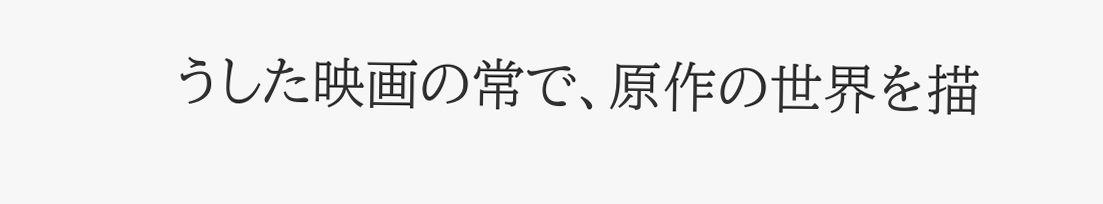うした映画の常で、原作の世界を描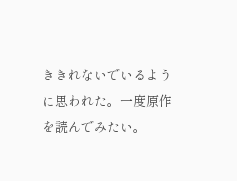ききれないでいるように思われた。一度原作を読んでみたい。